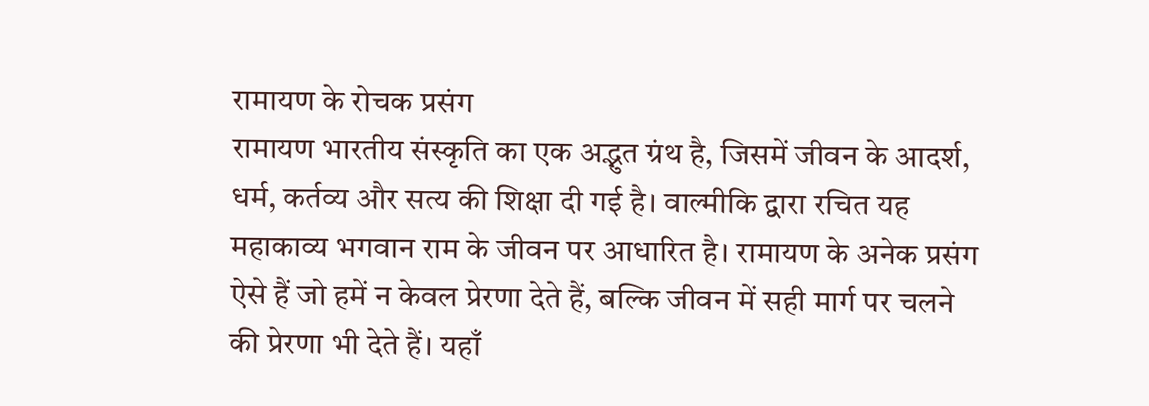रामायण के रोचक प्रसंग
रामायण भारतीय संस्कृति का एक अद्भुत ग्रंथ है, जिसमें जीवन के आदर्श, धर्म, कर्तव्य और सत्य की शिक्षा दी गई है। वाल्मीकि द्वारा रचित यह महाकाव्य भगवान राम के जीवन पर आधारित है। रामायण के अनेक प्रसंग ऐसे हैं जो हमें न केवल प्रेरणा देते हैं, बल्कि जीवन में सही मार्ग पर चलने की प्रेरणा भी देते हैं। यहाँ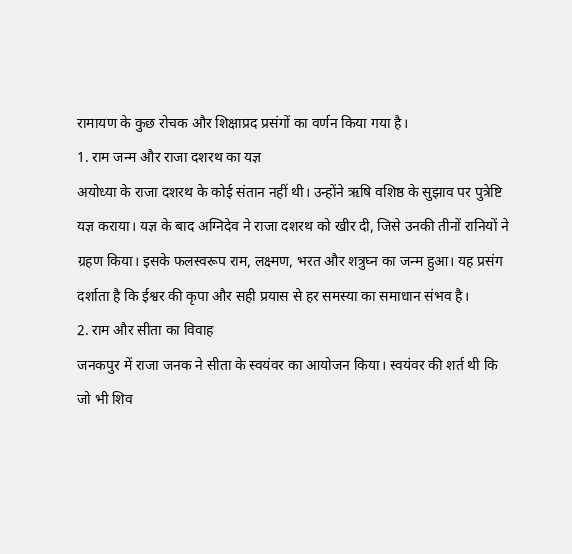रामायण के कुछ रोचक और शिक्षाप्रद प्रसंगों का वर्णन किया गया है।
1. राम जन्म और राजा दशरथ का यज्ञ
अयोध्या के राजा दशरथ के कोई संतान नहीं थी। उन्होंने ऋषि वशिष्ठ के सुझाव पर पुत्रेष्टि यज्ञ कराया। यज्ञ के बाद अग्निदेव ने राजा दशरथ को खीर दी, जिसे उनकी तीनों रानियों ने ग्रहण किया। इसके फलस्वरूप राम, लक्ष्मण, भरत और शत्रुघ्न का जन्म हुआ। यह प्रसंग दर्शाता है कि ईश्वर की कृपा और सही प्रयास से हर समस्या का समाधान संभव है।
2. राम और सीता का विवाह
जनकपुर में राजा जनक ने सीता के स्वयंवर का आयोजन किया। स्वयंवर की शर्त थी कि जो भी शिव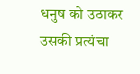धनुष को उठाकर उसकी प्रत्यंचा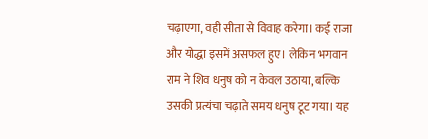चढ़ाएगा, वही सीता से विवाह करेगा। कई राजा और योद्धा इसमें असफल हुए। लेकिन भगवान राम ने शिव धनुष को न केवल उठाया, बल्कि उसकी प्रत्यंचा चढ़ाते समय धनुष टूट गया। यह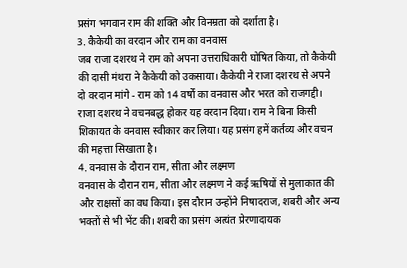प्रसंग भगवान राम की शक्ति और विनम्रता को दर्शाता है।
3. कैकेयी का वरदान और राम का वनवास
जब राजा दशरथ ने राम को अपना उत्तराधिकारी घोषित किया, तो कैकेयी की दासी मंथरा ने कैकेयी को उकसाया। कैकेयी ने राजा दशरथ से अपने दो वरदान मांगे - राम को 14 वर्षों का वनवास और भरत को राजगद्दी। राजा दशरथ ने वचनबद्ध होकर यह वरदान दिया। राम ने बिना किसी शिकायत के वनवास स्वीकार कर लिया। यह प्रसंग हमें कर्तव्य और वचन की महत्ता सिखाता है।
4. वनवास के दौरान राम, सीता और लक्ष्मण
वनवास के दौरान राम, सीता और लक्ष्मण ने कई ऋषियों से मुलाकात की और राक्षसों का वध किया। इस दौरान उन्होंने निषादराज, शबरी और अन्य भक्तों से भी भेंट की। शबरी का प्रसंग अत्यंत प्रेरणादायक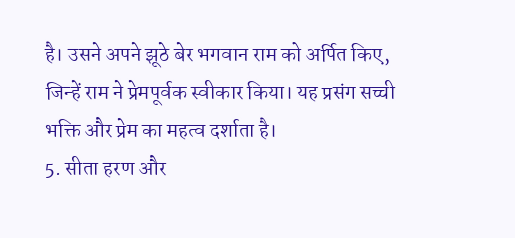है। उसने अपने झूठे बेर भगवान राम को अर्पित किए, जिन्हें राम ने प्रेमपूर्वक स्वीकार किया। यह प्रसंग सच्ची भक्ति और प्रेम का महत्व दर्शाता है।
5. सीता हरण और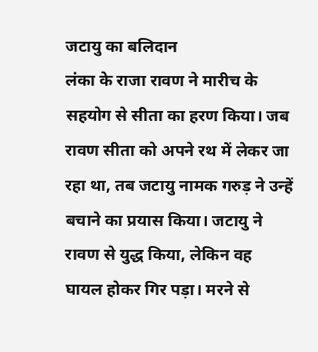जटायु का बलिदान
लंका के राजा रावण ने मारीच के सहयोग से सीता का हरण किया। जब रावण सीता को अपने रथ में लेकर जा रहा था, तब जटायु नामक गरुड़ ने उन्हें बचाने का प्रयास किया। जटायु ने रावण से युद्ध किया, लेकिन वह घायल होकर गिर पड़ा। मरने से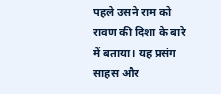पहले उसने राम को रावण की दिशा के बारे में बताया। यह प्रसंग साहस और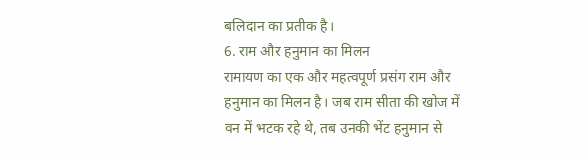बलिदान का प्रतीक है।
6. राम और हनुमान का मिलन
रामायण का एक और महत्वपूर्ण प्रसंग राम और हनुमान का मिलन है। जब राम सीता की खोज में वन में भटक रहे थे, तब उनकी भेंट हनुमान से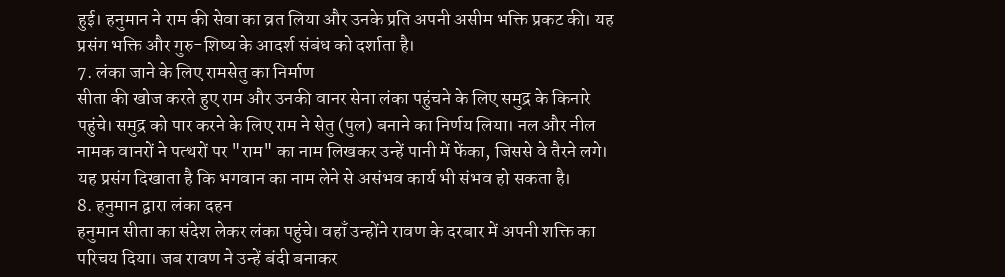हुई। हनुमान ने राम की सेवा का व्रत लिया और उनके प्रति अपनी असीम भक्ति प्रकट की। यह प्रसंग भक्ति और गुरु-शिष्य के आदर्श संबंध को दर्शाता है।
7. लंका जाने के लिए रामसेतु का निर्माण
सीता की खोज करते हुए राम और उनकी वानर सेना लंका पहुंचने के लिए समुद्र के किनारे पहुंचे। समुद्र को पार करने के लिए राम ने सेतु (पुल) बनाने का निर्णय लिया। नल और नील नामक वानरों ने पत्थरों पर "राम" का नाम लिखकर उन्हें पानी में फेंका, जिससे वे तैरने लगे। यह प्रसंग दिखाता है कि भगवान का नाम लेने से असंभव कार्य भी संभव हो सकता है।
8. हनुमान द्वारा लंका दहन
हनुमान सीता का संदेश लेकर लंका पहुंचे। वहाँ उन्होंने रावण के दरबार में अपनी शक्ति का परिचय दिया। जब रावण ने उन्हें बंदी बनाकर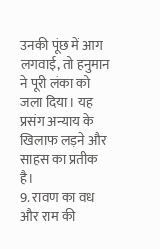उनकी पूंछ में आग लगवाई, तो हनुमान ने पूरी लंका को जला दिया। यह प्रसंग अन्याय के खिलाफ लड़ने और साहस का प्रतीक है।
9. रावण का वध और राम की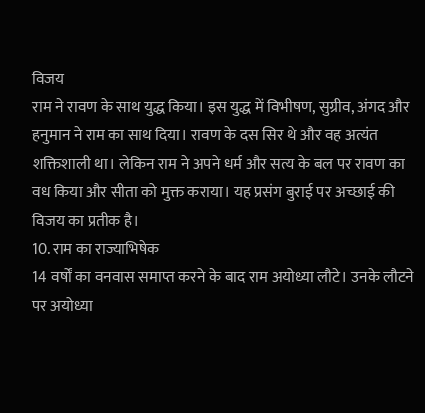विजय
राम ने रावण के साथ युद्ध किया। इस युद्ध में विभीषण, सुग्रीव, अंगद और हनुमान ने राम का साथ दिया। रावण के दस सिर थे और वह अत्यंत शक्तिशाली था। लेकिन राम ने अपने धर्म और सत्य के बल पर रावण का वध किया और सीता को मुक्त कराया। यह प्रसंग बुराई पर अच्छाई की विजय का प्रतीक है।
10. राम का राज्याभिषेक
14 वर्षों का वनवास समाप्त करने के बाद राम अयोध्या लौटे। उनके लौटने पर अयोध्या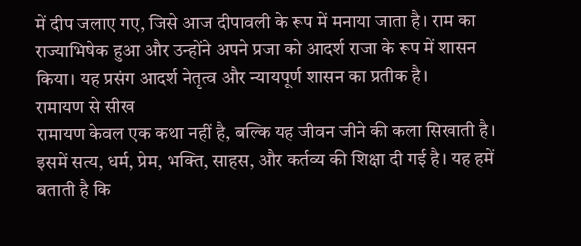में दीप जलाए गए, जिसे आज दीपावली के रूप में मनाया जाता है। राम का राज्याभिषेक हुआ और उन्होंने अपने प्रजा को आदर्श राजा के रूप में शासन किया। यह प्रसंग आदर्श नेतृत्व और न्यायपूर्ण शासन का प्रतीक है।
रामायण से सीख
रामायण केवल एक कथा नहीं है, बल्कि यह जीवन जीने की कला सिखाती है। इसमें सत्य, धर्म, प्रेम, भक्ति, साहस, और कर्तव्य की शिक्षा दी गई है। यह हमें बताती है कि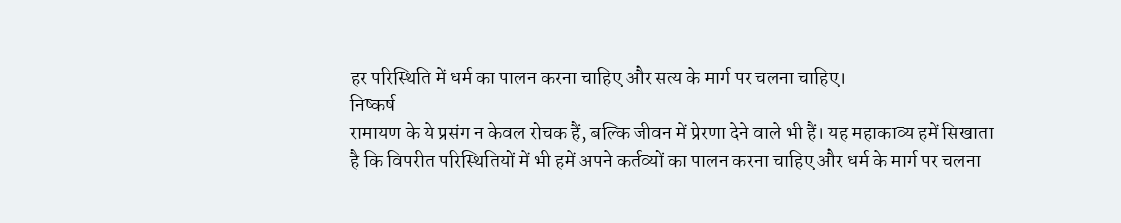हर परिस्थिति में धर्म का पालन करना चाहिए और सत्य के मार्ग पर चलना चाहिए।
निष्कर्ष
रामायण के ये प्रसंग न केवल रोचक हैं, बल्कि जीवन में प्रेरणा देने वाले भी हैं। यह महाकाव्य हमें सिखाता है कि विपरीत परिस्थितियों में भी हमें अपने कर्तव्यों का पालन करना चाहिए और धर्म के मार्ग पर चलना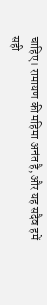चाहिए। रामायण की महिमा अनंत है, और यह सदैव हमें सही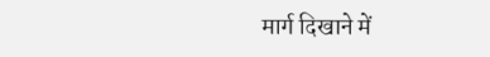मार्ग दिखाने में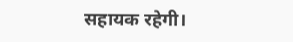सहायक रहेगी।